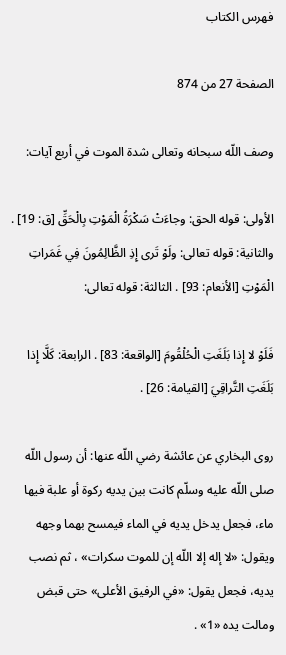فهرس الكتاب

الصفحة 27 من 874

وصف اللّه سبحانه وتعالى شدة الموت في أربع آيات:

الأولى: قوله الحق: وجاءَتْ سَكْرَةُ الْمَوْتِ بِالْحَقِّ [ق: 19] . والثانية: قوله تعالى: ولَوْ تَرى إِذِ الظَّالِمُونَ فِي غَمَراتِ الْمَوْتِ [الأنعام: 93] . الثالثة: قوله تعالى:

فَلَوْ لا إِذا بَلَغَتِ الْحُلْقُومَ [الواقعة: 83] . الرابعة: كَلَّا إِذا بَلَغَتِ التَّراقِيَ [القيامة: 26] .

روى البخاري عن عائشة رضي اللّه عنها: أن رسول اللّه صلى اللّه عليه وسلّم كانت بين يديه ركوة أو علبة فيها ماء، فجعل يدخل يديه في الماء فيمسح بهما وجهه ويقول: «لا إله إلا اللّه إن للموت سكرات» ، ثم نصب يديه، فجعل يقول: «في الرفيق الأعلى» حتى قبض ومالت يده «1» .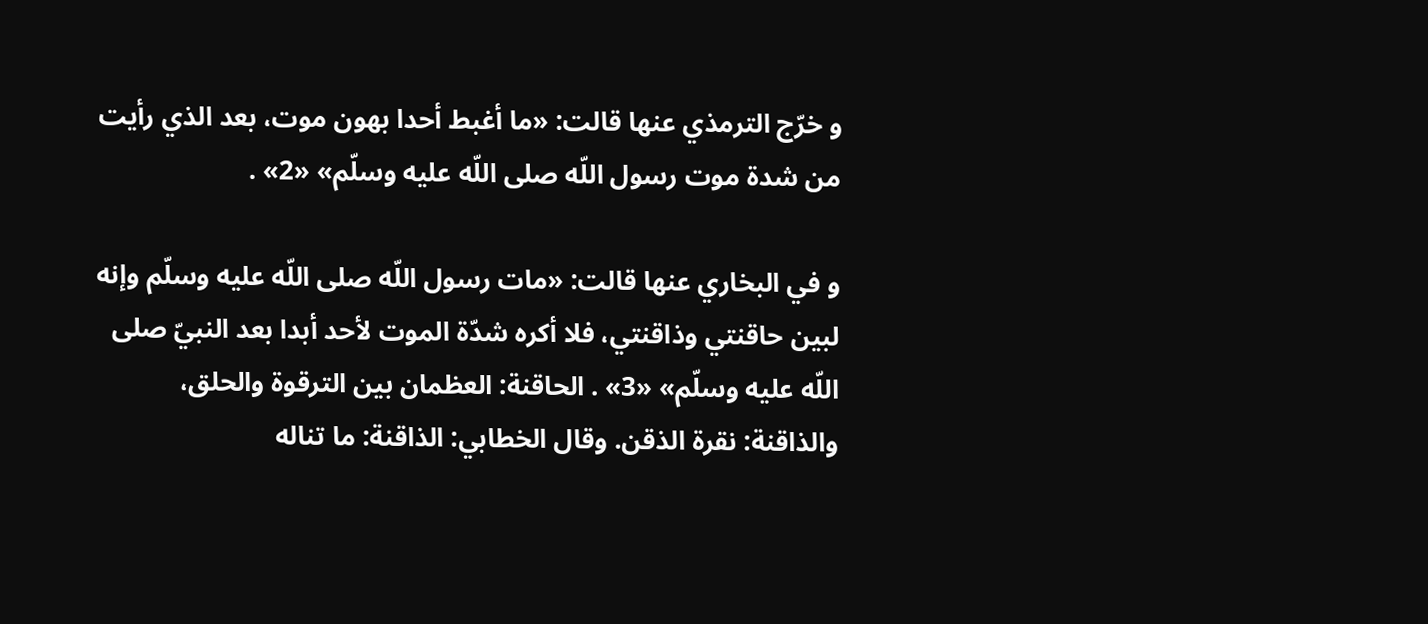و خرّج الترمذي عنها قالت: «ما أغبط أحدا بهون موت، بعد الذي رأيت من شدة موت رسول اللّه صلى اللّه عليه وسلّم» «2» .

و في البخاري عنها قالت: «مات رسول اللّه صلى اللّه عليه وسلّم وإنه لبين حاقنتي وذاقنتي، فلا أكره شدّة الموت لأحد أبدا بعد النبيّ صلى اللّه عليه وسلّم» «3» . الحاقنة: العظمان بين الترقوة والحلق، والذاقنة: نقرة الذقن. وقال الخطابي: الذاقنة: ما تناله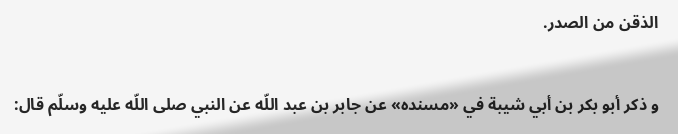الذقن من الصدر.

و ذكر أبو بكر بن أبي شيبة في «مسنده» عن جابر بن عبد اللّه عن النبي صلى اللّه عليه وسلّم قال: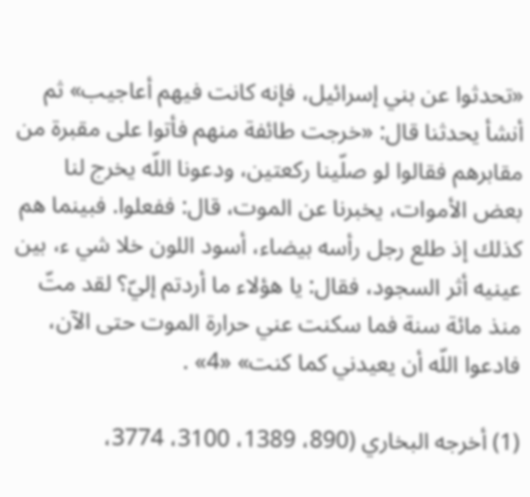«تحدثوا عن بني إسرائيل، فإنه كانت فيهم أعاجيب» ثم أنشأ يحدثنا قال: «خرجت طائفة منهم فأتوا على مقبرة من مقابرهم فقالوا لو صلّينا ركعتين، ودعونا اللّه يخرج لنا بعض الأموات، يخبرنا عن الموت، قال: ففعلوا. فبينما هم كذلك إذ طلع رجل رأسه بيضاء، أسود اللون خلا شي ء، بين عينيه أثر السجود، فقال: يا هؤلاء ما أردتم إليّ؟ لقد متّ منذ مائة سنة فما سكنت عني حرارة الموت حتى الآن، فادعوا اللّه أن يعيدني كما كنت» «4» .

(1) أخرجه البخاري (890، 1389، 3100، 3774،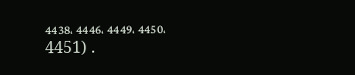4438، 4446، 4449، 4450، 4451) .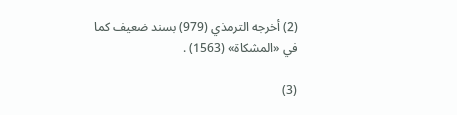(2) أخرجه الترمذي (979) بسند ضعيف كما في «المشكاة» (1563) .

(3)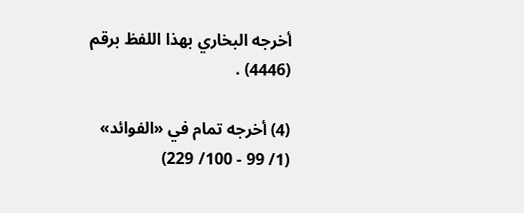أخرجه البخاري بهذا اللفظ برقم (4446) .

(4) أخرجه تمام في «الفوائد» (1/ 99 - 100/ 229)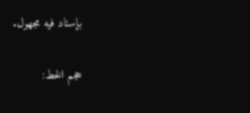بإسناد فيه مجهول.

حجم الخط: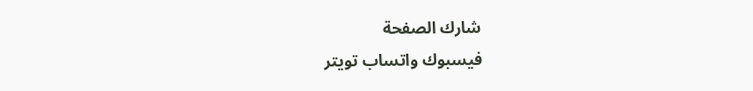شارك الصفحة
فيسبوك واتساب تويتر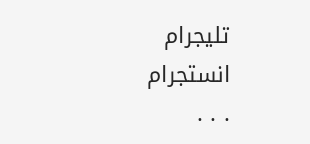تليجرام انستجرام
. . .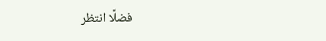فضلًا انتظر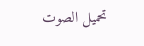تحميل الصوت